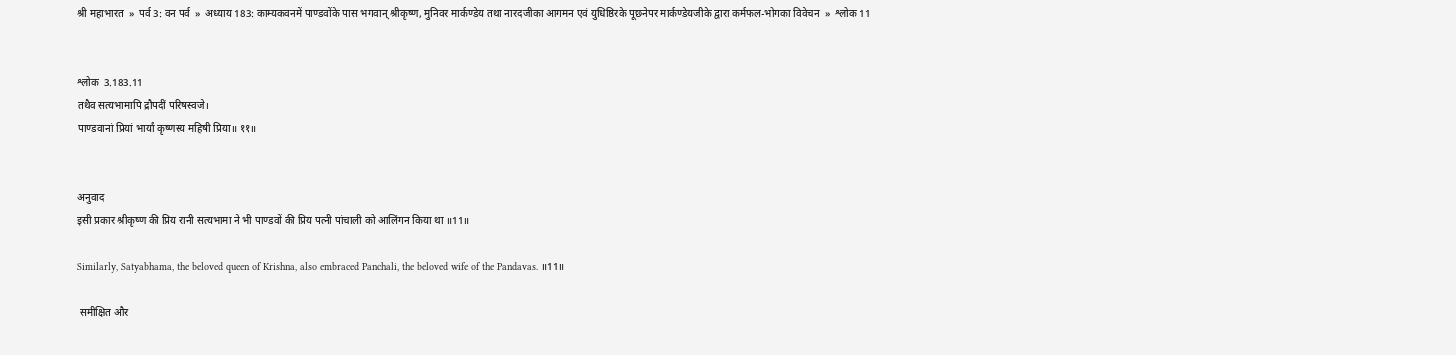श्री महाभारत  »  पर्व 3: वन पर्व  »  अध्याय 183: काम्यकवनमें पाण्डवोंके पास भगवान् श्रीकृष्ण, मुनिवर मार्कण्डेय तथा नारदजीका आगमन एवं युधिष्ठिरके पूछनेपर मार्कण्डेयजीके द्वारा कर्मफल-भोगका विवेचन  »  श्लोक 11


श्लोक  3.183.11
तथैव सत्यभामापि द्रौपदीं परिषस्वजे।
पाण्डवानां प्रियां भार्यां कृष्णस्य महिषी प्रिया॥ ११॥


अनुवाद
इसी प्रकार श्रीकृष्ण की प्रिय रानी सत्यभामा ने भी पाण्डवों की प्रिय पत्नी पांचाली को आलिंगन किया था ॥11॥

Similarly, Satyabhama, the beloved queen of Krishna, also embraced Panchali, the beloved wife of the Pandavas. ॥11॥

 समीक्षित और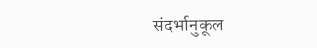संदर्भानुकूल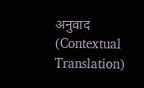अनुवाद (Contextual Translation)